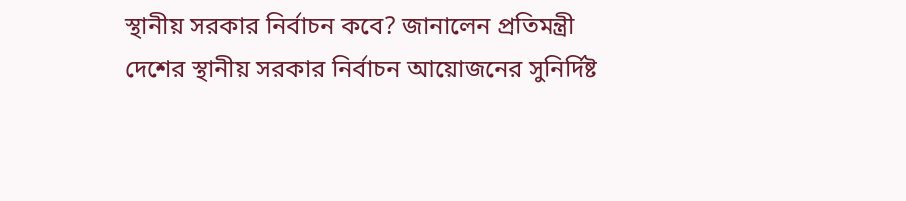স্থানীয় সরকার নির্বাচন কবে? জানালেন প্রতিমন্ত্রী
দেশের স্থানীয় সরকার নির্বাচন আয়োজনের সুনির্দিষ্ট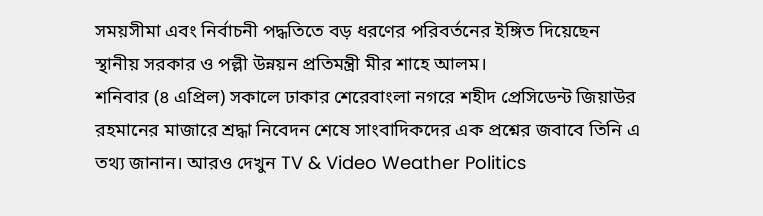সময়সীমা এবং নির্বাচনী পদ্ধতিতে বড় ধরণের পরিবর্তনের ইঙ্গিত দিয়েছেন স্থানীয় সরকার ও পল্লী উন্নয়ন প্রতিমন্ত্রী মীর শাহে আলম।
শনিবার (৪ এপ্রিল) সকালে ঢাকার শেরেবাংলা নগরে শহীদ প্রেসিডেন্ট জিয়াউর রহমানের মাজারে শ্রদ্ধা নিবেদন শেষে সাংবাদিকদের এক প্রশ্নের জবাবে তিনি এ তথ্য জানান। আরও দেখুন TV & Video Weather Politics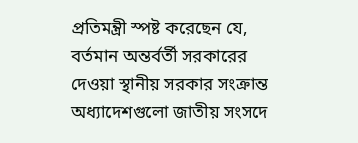প্রতিমন্ত্রী স্পষ্ট করেছেন যে, বর্তমান অন্তর্বর্তী সরকারের দেওয়া স্থানীয় সরকার সংক্রান্ত অধ্যাদেশগুলো জাতীয় সংসদে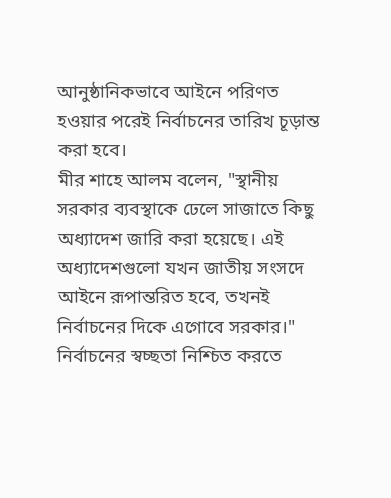আনুষ্ঠানিকভাবে আইনে পরিণত হওয়ার পরেই নির্বাচনের তারিখ চূড়ান্ত করা হবে।
মীর শাহে আলম বলেন, "স্থানীয় সরকার ব্যবস্থাকে ঢেলে সাজাতে কিছু অধ্যাদেশ জারি করা হয়েছে। এই অধ্যাদেশগুলো যখন জাতীয় সংসদে আইনে রূপান্তরিত হবে, তখনই নির্বাচনের দিকে এগোবে সরকার।" নির্বাচনের স্বচ্ছতা নিশ্চিত করতে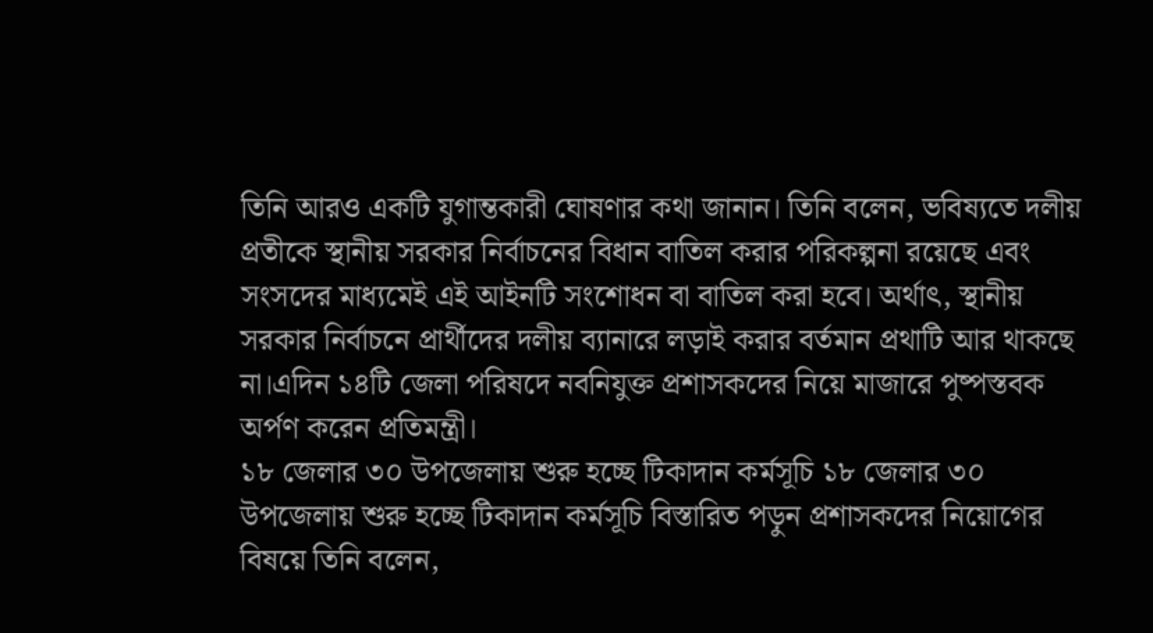তিনি আরও একটি যুগান্তকারী ঘোষণার কথা জানান। তিনি বলেন, ভবিষ্যতে দলীয় প্রতীকে স্থানীয় সরকার নির্বাচনের বিধান বাতিল করার পরিকল্পনা রয়েছে এবং সংসদের মাধ্যমেই এই আইনটি সংশোধন বা বাতিল করা হবে। অর্থাৎ, স্থানীয় সরকার নির্বাচনে প্রার্থীদের দলীয় ব্যানারে লড়াই করার বর্তমান প্রথাটি আর থাকছে না।এদিন ১৪টি জেলা পরিষদে নবনিযুক্ত প্রশাসকদের নিয়ে মাজারে পুষ্পস্তবক অর্পণ করেন প্রতিমন্ত্রী।
১৮ জেলার ৩০ উপজেলায় শুরু হচ্ছে টিকাদান কর্মসূচি ১৮ জেলার ৩০ উপজেলায় শুরু হচ্ছে টিকাদান কর্মসূচি বিস্তারিত পড়ুন প্রশাসকদের নিয়োগের বিষয়ে তিনি বলেন,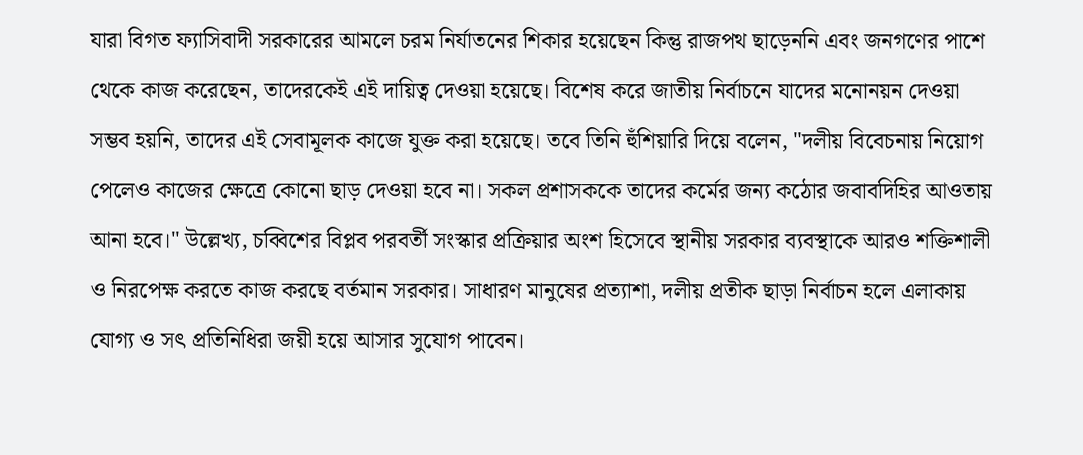যারা বিগত ফ্যাসিবাদী সরকারের আমলে চরম নির্যাতনের শিকার হয়েছেন কিন্তু রাজপথ ছাড়েননি এবং জনগণের পাশে থেকে কাজ করেছেন, তাদেরকেই এই দায়িত্ব দেওয়া হয়েছে। বিশেষ করে জাতীয় নির্বাচনে যাদের মনোনয়ন দেওয়া সম্ভব হয়নি, তাদের এই সেবামূলক কাজে যুক্ত করা হয়েছে। তবে তিনি হুঁশিয়ারি দিয়ে বলেন, "দলীয় বিবেচনায় নিয়োগ পেলেও কাজের ক্ষেত্রে কোনো ছাড় দেওয়া হবে না। সকল প্রশাসককে তাদের কর্মের জন্য কঠোর জবাবদিহির আওতায় আনা হবে।" উল্লেখ্য, চব্বিশের বিপ্লব পরবর্তী সংস্কার প্রক্রিয়ার অংশ হিসেবে স্থানীয় সরকার ব্যবস্থাকে আরও শক্তিশালী ও নিরপেক্ষ করতে কাজ করছে বর্তমান সরকার। সাধারণ মানুষের প্রত্যাশা, দলীয় প্রতীক ছাড়া নির্বাচন হলে এলাকায় যোগ্য ও সৎ প্রতিনিধিরা জয়ী হয়ে আসার সুযোগ পাবেন।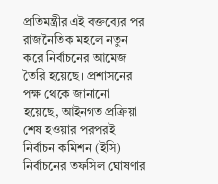প্রতিমন্ত্রীর এই বক্তব্যের পর রাজনৈতিক মহলে নতুন করে নির্বাচনের আমেজ তৈরি হয়েছে। প্রশাসনের পক্ষ থেকে জানানো হয়েছে, আইনগত প্রক্রিয়া শেষ হওয়ার পরপরই নির্বাচন কমিশন (ইসি) নির্বাচনের তফসিল ঘোষণার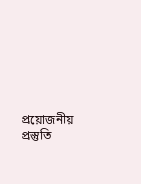প্রয়োজনীয় প্রস্তুতি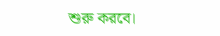শুরু করবে।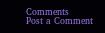Comments
Post a Comment